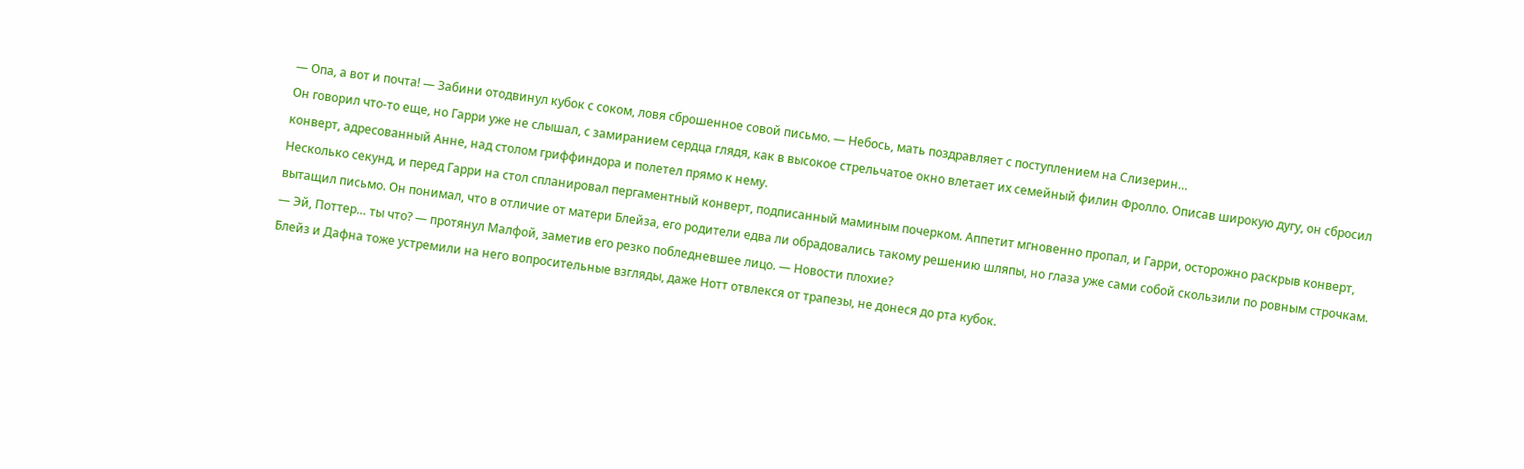— Опа, а вот и почта! — Забини отодвинул кубок с соком, ловя сброшенное совой письмо. — Небось, мать поздравляет с поступлением на Слизерин…
Он говорил что-то еще, но Гарри уже не слышал, с замиранием сердца глядя, как в высокое стрельчатое окно влетает их семейный филин Фролло. Описав широкую дугу, он сбросил конверт, адресованный Анне, над столом гриффиндора и полетел прямо к нему.
Несколько секунд, и перед Гарри на стол спланировал пергаментный конверт, подписанный маминым почерком. Аппетит мгновенно пропал, и Гарри, осторожно раскрыв конверт, вытащил письмо. Он понимал, что в отличие от матери Блейза, его родители едва ли обрадовались такому решению шляпы, но глаза уже сами собой скользили по ровным строчкам.
— Эй, Поттер… ты что? — протянул Малфой, заметив его резко побледневшее лицо. — Новости плохие?
Блейз и Дафна тоже устремили на него вопросительные взгляды, даже Нотт отвлекся от трапезы, не донеся до рта кубок.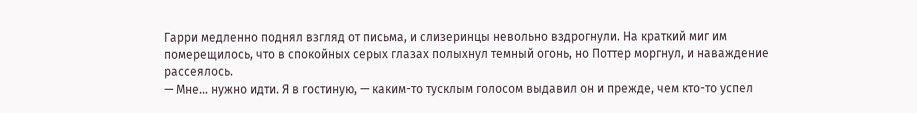Гарри медленно поднял взгляд от письма, и слизеринцы невольно вздрогнули. На краткий миг им померещилось, что в спокойных серых глазах полыхнул темный огонь, но Поттер моргнул, и наваждение рассеялось.
— Мне… нужно идти. Я в гостиную, — каким-то тусклым голосом выдавил он и прежде, чем кто-то успел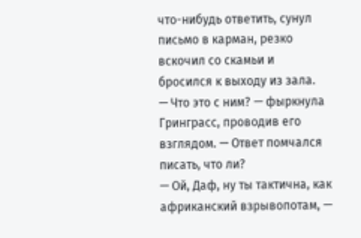что-нибудь ответить, сунул письмо в карман, резко вскочил со скамьи и бросился к выходу из зала.
— Что это с ним? — фыркнула Гринграсс, проводив его взглядом. — Ответ помчался писать, что ли?
— Ой, Даф, ну ты тактична, как африканский взрывопотам, —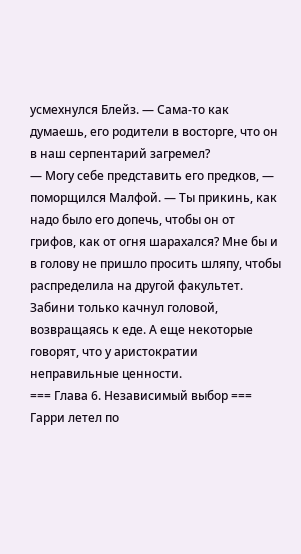усмехнулся Блейз. — Сама-то как думаешь, его родители в восторге, что он в наш серпентарий загремел?
— Могу себе представить его предков, — поморщился Малфой. — Ты прикинь, как надо было его допечь, чтобы он от грифов, как от огня шарахался? Мне бы и в голову не пришло просить шляпу, чтобы распределила на другой факультет.
Забини только качнул головой, возвращаясь к еде. А еще некоторые говорят, что у аристократии неправильные ценности.
=== Глава 6. Независимый выбор ===
Гарри летел по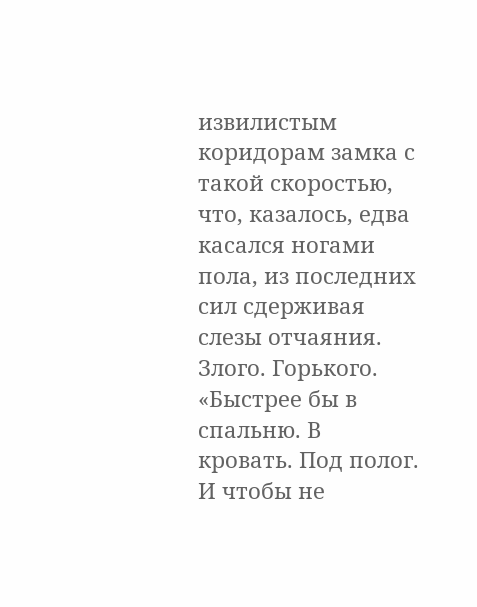извилистым коридорам замка с такой скоростью, что, казалось, едва касался ногами пола, из последних сил сдерживая слезы отчаяния. Злого. Горького.
«Быстрее бы в спальню. В кровать. Под полог. И чтобы не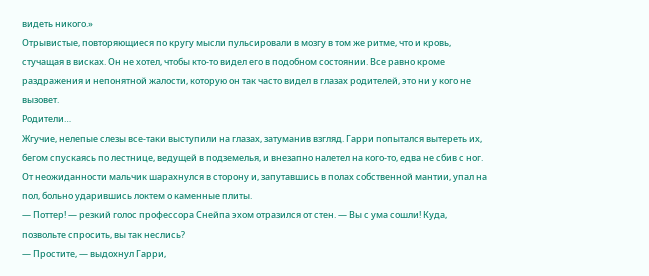видеть никого.»
Отрывистые, повторяющиеся по кругу мысли пульсировали в мозгу в том же ритме, что и кровь, стучащая в висках. Он не хотел, чтобы кто-то видел его в подобном состоянии. Все равно кроме раздражения и непонятной жалости, которую он так часто видел в глазах родителей, это ни у кого не вызовет.
Родители…
Жгучие, нелепые слезы все-таки выступили на глазах, затуманив взгляд. Гарри попытался вытереть их, бегом спускаясь по лестнице, ведущей в подземелья, и внезапно налетел на кого-то, едва не сбив с ног. От неожиданности мальчик шарахнулся в сторону и, запутавшись в полах собственной мантии, упал на пол, больно ударившись локтем о каменные плиты.
— Поттер! — резкий голос профессора Снейпа эхом отразился от стен. — Вы с ума сошли! Куда, позвольте спросить, вы так неслись?
— Простите, — выдохнул Гарри,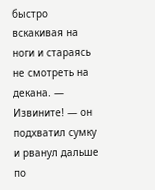быстро вскакивая на ноги и стараясь не смотреть на декана. — Извините! — он подхватил сумку и рванул дальше по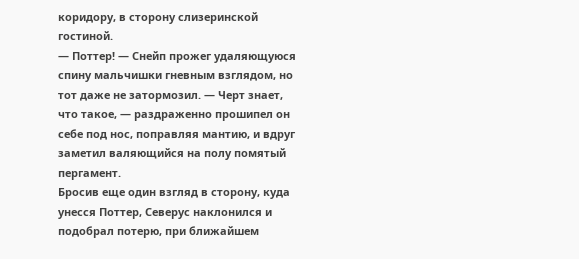коридору, в сторону слизеринской гостиной.
— Поттер! — Снейп прожег удаляющуюся спину мальчишки гневным взглядом, но тот даже не затормозил. — Черт знает, что такое, — раздраженно прошипел он себе под нос, поправляя мантию, и вдруг заметил валяющийся на полу помятый пергамент.
Бросив еще один взгляд в сторону, куда унесся Поттер, Северус наклонился и подобрал потерю, при ближайшем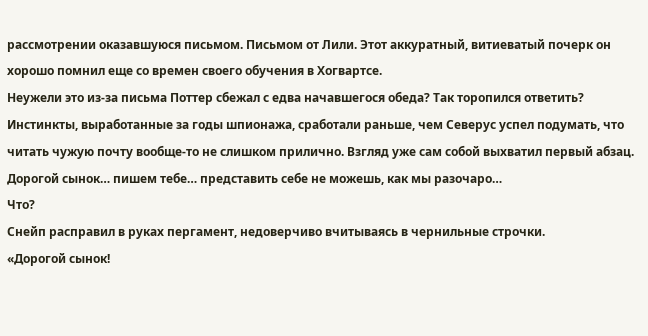рассмотрении оказавшуюся письмом. Письмом от Лили. Этот аккуратный, витиеватый почерк он хорошо помнил еще со времен своего обучения в Хогвартсе.
Неужели это из-за письма Поттер сбежал с едва начавшегося обеда? Так торопился ответить?
Инстинкты, выработанные за годы шпионажа, сработали раньше, чем Северус успел подумать, что читать чужую почту вообще-то не слишком прилично. Взгляд уже сам собой выхватил первый абзац.
Дорогой сынок… пишем тебе… представить себе не можешь, как мы разочаро…
Что?
Снейп расправил в руках пергамент, недоверчиво вчитываясь в чернильные строчки.
«Дорогой сынок!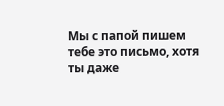Мы с папой пишем тебе это письмо, хотя ты даже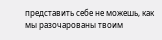представить себе не можешь, как мы разочарованы твоим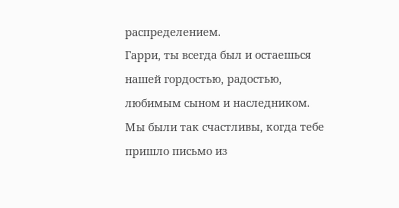распределением.
Гарри, ты всегда был и остаешься нашей гордостью, радостью, любимым сыном и наследником. Мы были так счастливы, когда тебе пришло письмо из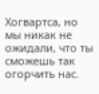Хогвартса, но мы никак не ожидали, что ты сможешь так огорчить нас.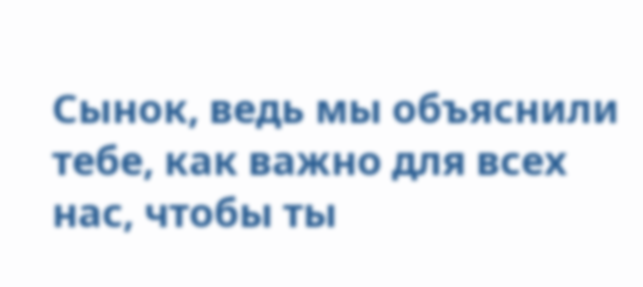Сынок, ведь мы объяснили тебе, как важно для всех нас, чтобы ты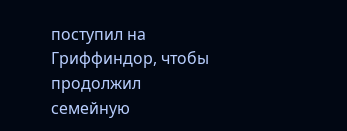поступил на Гриффиндор, чтобы продолжил семейную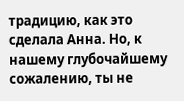традицию, как это сделала Анна. Но, к нашему глубочайшему сожалению, ты не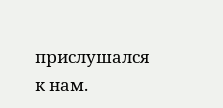прислушался к нам.